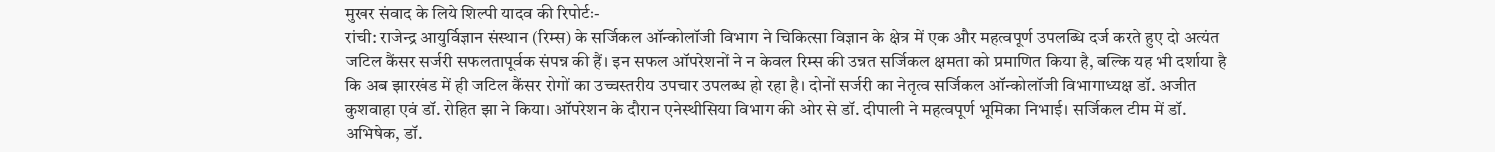मुखर संवाद के लिये शिल्पी यादव की रिपोर्टः-
रांची: राजेन्द्र आयुर्विज्ञान संस्थान (रिम्स) के सर्जिकल ऑन्कोलॉजी विभाग ने चिकित्सा विज्ञान के क्षेत्र में एक और महत्वपूर्ण उपलब्धि दर्ज करते हुए दो अत्यंत जटिल कैंसर सर्जरी सफलतापूर्वक संपन्न की हैं। इन सफल ऑपरेशनों ने न केवल रिम्स की उन्नत सर्जिकल क्षमता को प्रमाणित किया है, बल्कि यह भी दर्शाया है कि अब झारखंड में ही जटिल कैंसर रोगों का उच्चस्तरीय उपचार उपलब्ध हो रहा है। दोनों सर्जरी का नेतृत्व सर्जिकल ऑन्कोलॉजी विभागाध्यक्ष डॉ. अजीत कुशवाहा एवं डॉ. रोहित झा ने किया। ऑपरेशन के दौरान एनेस्थीसिया विभाग की ओर से डॉ. दीपाली ने महत्वपूर्ण भूमिका निभाई। सर्जिकल टीम में डॉ. अभिषेक, डॉ.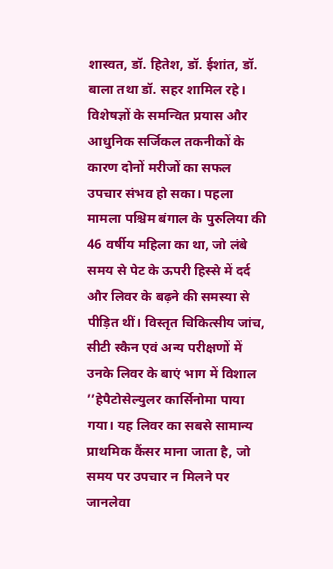शास्वत, डॉ. हितेश, डॉ. ईशांत, डॉ. बाला तथा डॉ. सहर शामिल रहे। विशेषज्ञों के समन्वित प्रयास और आधुनिक सर्जिकल तकनीकों के कारण दोनों मरीजों का सफल उपचार संभव हो सका। पहला मामला पश्चिम बंगाल के पुरुलिया की 46 वर्षीय महिला का था, जो लंबे समय से पेट के ऊपरी हिस्से में दर्द और लिवर के बढ़ने की समस्या से पीड़ित थीं। विस्तृत चिकित्सीय जांच, सीटी स्कैन एवं अन्य परीक्षणों में उनके लिवर के बाएं भाग में विशाल ’’हेपैटोसेल्युलर कार्सिनोमा पाया गया। यह लिवर का सबसे सामान्य प्राथमिक कैंसर माना जाता है, जो समय पर उपचार न मिलने पर जानलेवा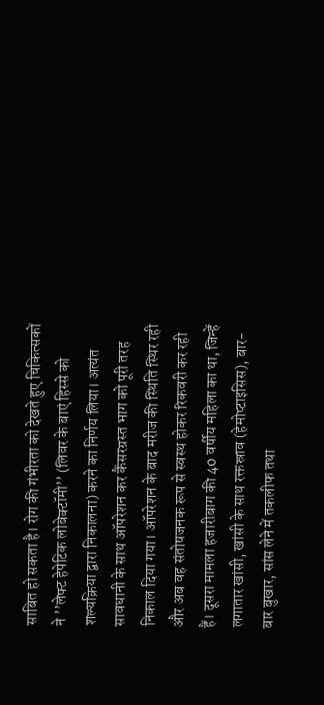साबित हो सकता है। रोग की गंभीरता को देखते हुए चिकित्सकों ने ’’लेफ्ट हेपेटिक लोबेक्टॉमी’’ (लिवर के बाएं हिस्से को शल्यक्रिया द्वारा निकालना) करने का निर्णय लिया। अत्यंत सावधानी के साथ ऑपरेशन कर कैंसरग्रस्त भाग को पूरी तरह निकाल दिया गया। ऑपरेशन के बाद मरीज की स्थिति स्थिर रही और अब वह संतोषजनक रूप से स्वस्थ होकर रिकवरी कर रही हैं। दूसरा मामला हजारीबाग की 40 वर्षीय महिला का था, जिन्हें लगातार खांसी, खांसी के साथ रक्तस्राव (हेमोप्टाइसिस), बार-बार बुखार, सांस लेने में तकलीफ तथा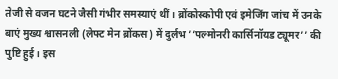तेजी से वजन घटने जैसी गंभीर समस्याएं थीं। ब्रोंकोस्कोपी एवं इमेजिंग जांच में उनके बाएं मुख्य श्वासनली (लेफ्ट मेन ब्रोंकस) में दुर्लभ ’’पल्मोनरी कार्सिनॉयड ट्यूमर’’ की पुष्टि हुई। इस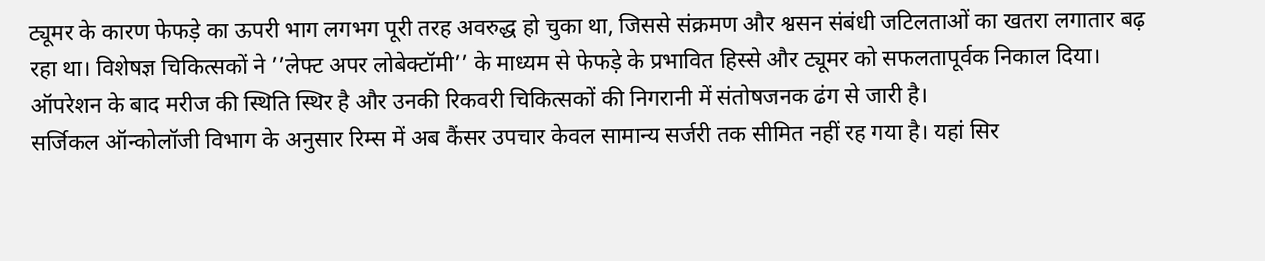ट्यूमर के कारण फेफड़े का ऊपरी भाग लगभग पूरी तरह अवरुद्ध हो चुका था, जिससे संक्रमण और श्वसन संबंधी जटिलताओं का खतरा लगातार बढ़ रहा था। विशेषज्ञ चिकित्सकों ने ’’लेफ्ट अपर लोबेक्टॉमी’’ के माध्यम से फेफड़े के प्रभावित हिस्से और ट्यूमर को सफलतापूर्वक निकाल दिया। ऑपरेशन के बाद मरीज की स्थिति स्थिर है और उनकी रिकवरी चिकित्सकों की निगरानी में संतोषजनक ढंग से जारी है।
सर्जिकल ऑन्कोलॉजी विभाग के अनुसार रिम्स में अब कैंसर उपचार केवल सामान्य सर्जरी तक सीमित नहीं रह गया है। यहां सिर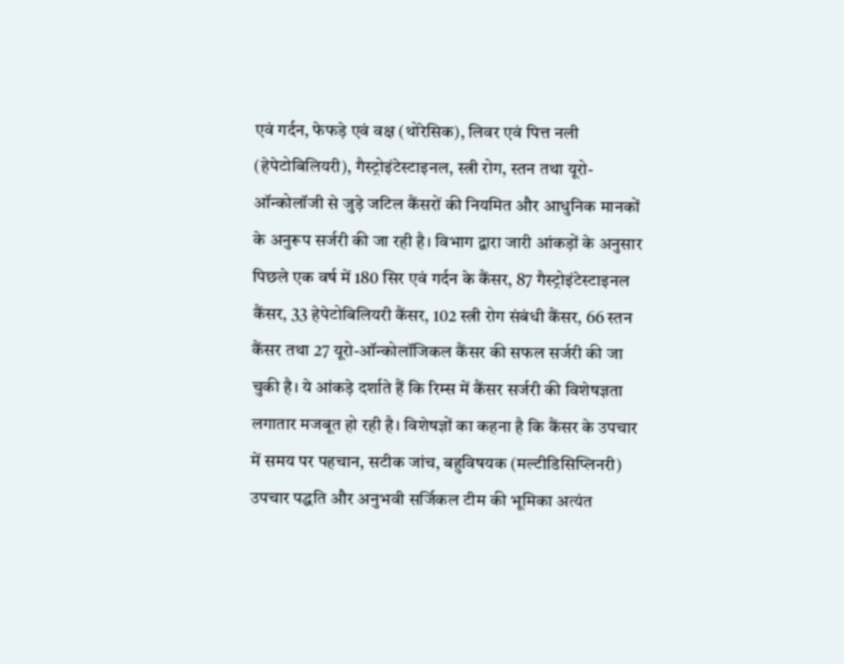एवं गर्दन, फेफड़े एवं वक्ष (थोरेसिक), लिवर एवं पित्त नली (हेपेटोबिलियरी), गैस्ट्रोइंटेस्टाइनल, स्त्री रोग, स्तन तथा यूरो-ऑन्कोलॉजी से जुड़े जटिल कैंसरों की नियमित और आधुनिक मानकों के अनुरूप सर्जरी की जा रही है। विभाग द्वारा जारी आंकड़ों के अनुसार पिछले एक वर्ष में 180 सिर एवं गर्दन के कैंसर, 87 गैस्ट्रोइंटेस्टाइनल कैंसर, 33 हेपेटोबिलियरी कैंसर, 102 स्त्री रोग संबंधी कैंसर, 66 स्तन कैंसर तथा 27 यूरो-ऑन्कोलॉजिकल कैंसर की सफल सर्जरी की जा चुकी है। ये आंकड़े दर्शाते हैं कि रिम्स में कैंसर सर्जरी की विशेषज्ञता लगातार मजबूत हो रही है। विशेषज्ञों का कहना है कि कैंसर के उपचार में समय पर पहचान, सटीक जांच, बहुविषयक (मल्टीडिसिप्लिनरी) उपचार पद्धति और अनुभवी सर्जिकल टीम की भूमिका अत्यंत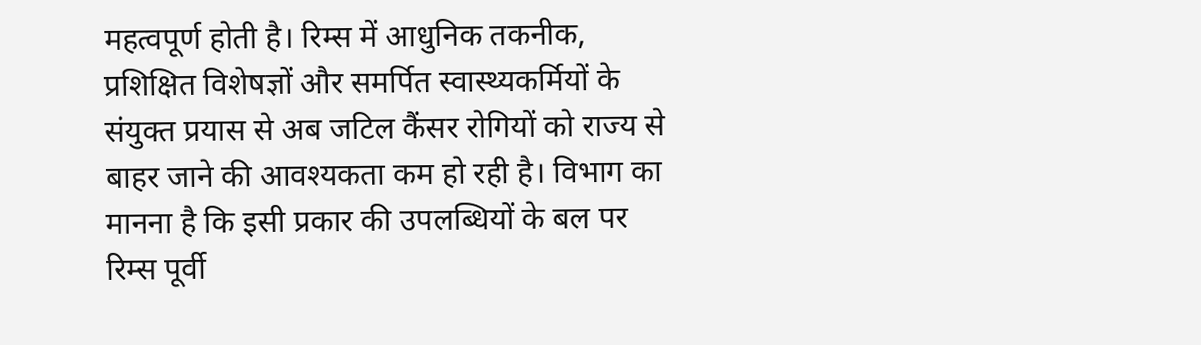महत्वपूर्ण होती है। रिम्स में आधुनिक तकनीक, प्रशिक्षित विशेषज्ञों और समर्पित स्वास्थ्यकर्मियों के संयुक्त प्रयास से अब जटिल कैंसर रोगियों को राज्य से बाहर जाने की आवश्यकता कम हो रही है। विभाग का मानना है कि इसी प्रकार की उपलब्धियों के बल पर रिम्स पूर्वी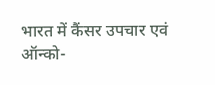भारत में कैंसर उपचार एवं ऑन्को-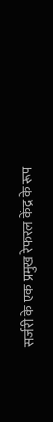सर्जरी के एक प्रमुख रेफरल केंद्र के रूप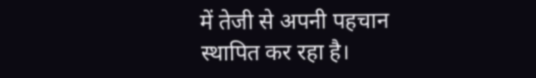में तेजी से अपनी पहचान स्थापित कर रहा है।